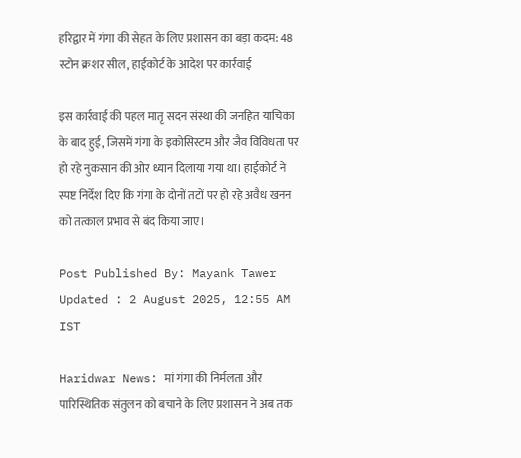हरिद्वार में गंगा की सेहत के लिए प्रशासन का बड़ा कदम: 48 स्टोन क्रशर सील, हाईकोर्ट के आदेश पर कार्रवाई

इस कार्रवाई की पहल मातृ सदन संस्था की जनहित याचिका के बाद हुई, जिसमें गंगा के इकोसिस्टम और जैव विविधता पर हो रहे नुकसान की ओर ध्यान दिलाया गया था। हाईकोर्ट ने स्पष्ट निर्देश दिए कि गंगा के दोनों तटों पर हो रहे अवैध खनन को तत्काल प्रभाव से बंद किया जाए।

Post Published By: Mayank Tawer
Updated : 2 August 2025, 12:55 AM IST

Haridwar News: मां गंगा की निर्मलता और पारिस्थितिक संतुलन को बचाने के लिए प्रशासन ने अब तक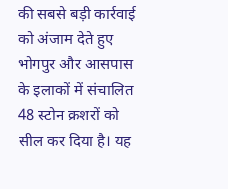की सबसे बड़ी कार्रवाई को अंजाम देते हुए भोगपुर और आसपास के इलाकों में संचालित 48 स्टोन क्रशरों को सील कर दिया है। यह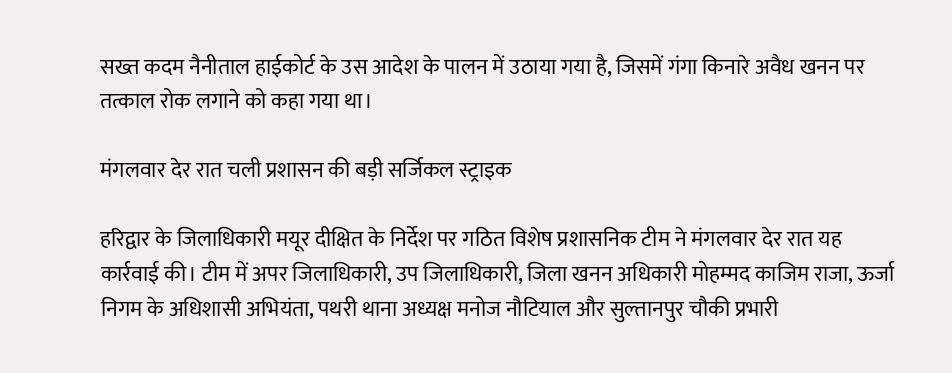सख्त कदम नैनीताल हाईकोर्ट के उस आदेश के पालन में उठाया गया है, जिसमें गंगा किनारे अवैध खनन पर तत्काल रोक लगाने को कहा गया था।

मंगलवार देर रात चली प्रशासन की बड़ी सर्जिकल स्ट्राइक

हरिद्वार के जिलाधिकारी मयूर दीक्षित के निर्देश पर गठित विशेष प्रशासनिक टीम ने मंगलवार देर रात यह कार्रवाई की। टीम में अपर जिलाधिकारी, उप जिलाधिकारी, जिला खनन अधिकारी मोहम्मद काजिम राजा, ऊर्जा निगम के अधिशासी अभियंता, पथरी थाना अध्यक्ष मनोज नौटियाल और सुल्तानपुर चौकी प्रभारी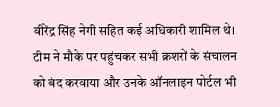वीरेंद्र सिंह नेगी सहित कई अधिकारी शामिल थे। टीम ने मौके पर पहुंचकर सभी क्रशरों के संचालन को बंद करवाया और उनके ऑनलाइन पोर्टल भी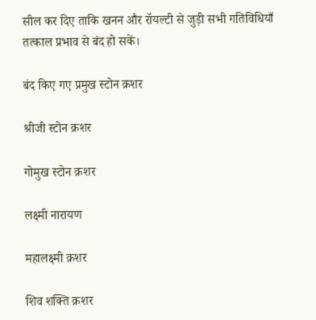सील कर दिए ताकि खनन और रॉयल्टी से जुड़ी सभी गतिविधियाँ तत्काल प्रभाव से बंद हो सकें।

बंद किए गए प्रमुख स्टोन क्रशर

श्रीजी स्टोन क्रशर

गोमुख स्टोन क्रशर

लक्ष्मी नारायण

महालक्ष्मी क्रशर

शिव शक्ति क्रशर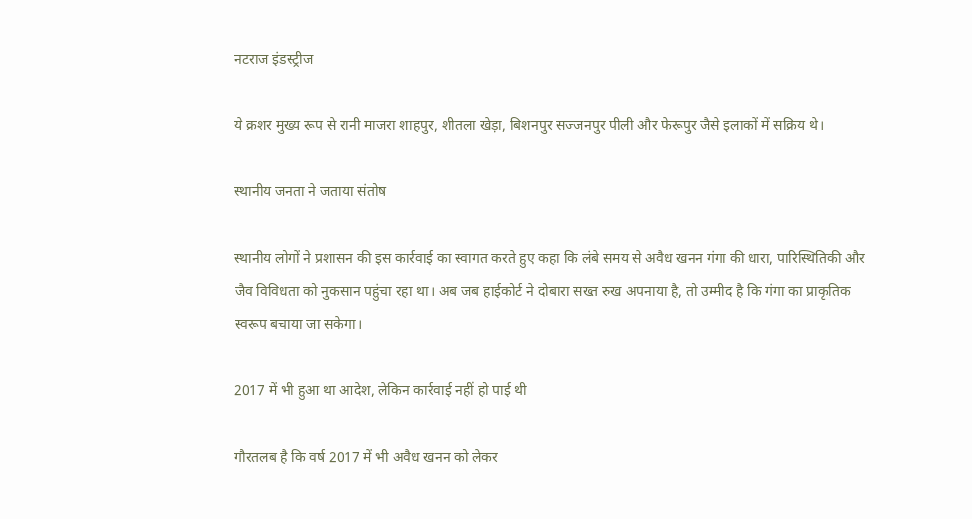नटराज इंडस्ट्रीज

ये क्रशर मुख्य रूप से रानी माजरा शाहपुर, शीतला खेड़ा, बिशनपुर सज्जनपुर पीली और फेरूपुर जैसे इलाकों में सक्रिय थे।

स्थानीय जनता ने जताया संतोष

स्थानीय लोगों ने प्रशासन की इस कार्रवाई का स्वागत करते हुए कहा कि लंबे समय से अवैध खनन गंगा की धारा, पारिस्थितिकी और जैव विविधता को नुकसान पहुंचा रहा था। अब जब हाईकोर्ट ने दोबारा सख्त रुख अपनाया है, तो उम्मीद है कि गंगा का प्राकृतिक स्वरूप बचाया जा सकेगा।

2017 में भी हुआ था आदेश, लेकिन कार्रवाई नहीं हो पाई थी

गौरतलब है कि वर्ष 2017 में भी अवैध खनन को लेकर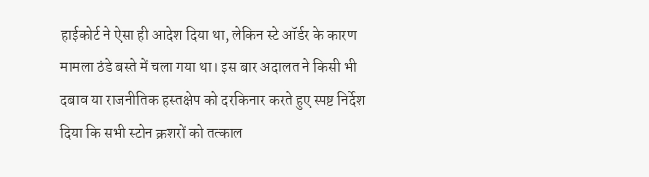हाईकोर्ट ने ऐसा ही आदेश दिया था, लेकिन स्टे ऑर्डर के कारण मामला ठंडे बस्ते में चला गया था। इस बार अदालत ने किसी भी दबाव या राजनीतिक हस्तक्षेप को दरकिनार करते हुए स्पष्ट निर्देश दिया कि सभी स्टोन क्रशरों को तत्काल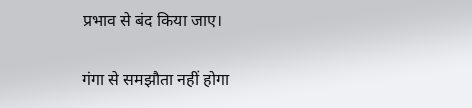प्रभाव से बंद किया जाए।

गंगा से समझौता नहीं होगा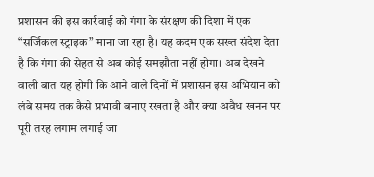प्रशासन की इस कार्रवाई को गंगा के संरक्षण की दिशा में एक “सर्जिकल स्ट्राइक” माना जा रहा है। यह कदम एक सख्त संदेश देता है कि गंगा की सेहत से अब कोई समझौता नहीं होगा। अब देखने वाली बात यह होगी कि आने वाले दिनों में प्रशासन इस अभियान को लंबे समय तक कैसे प्रभावी बनाए रखता है और क्या अवैध खनन पर पूरी तरह लगाम लगाई जा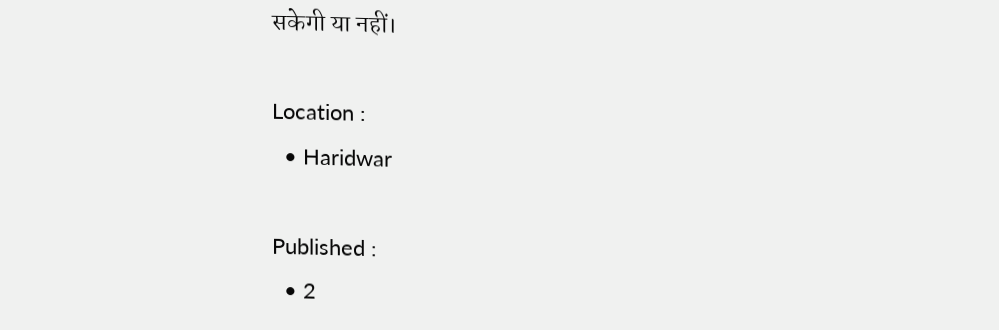सकेगी या नहीं।

Location :
  • Haridwar

Published :
  • 2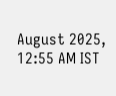August 2025, 12:55 AM IST